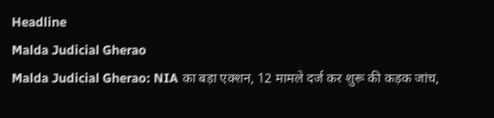Headline
Malda Judicial Gherao
Malda Judicial Gherao: NIA का बड़ा एक्शन, 12 मामले दर्ज कर शुरू की कड़क जांच,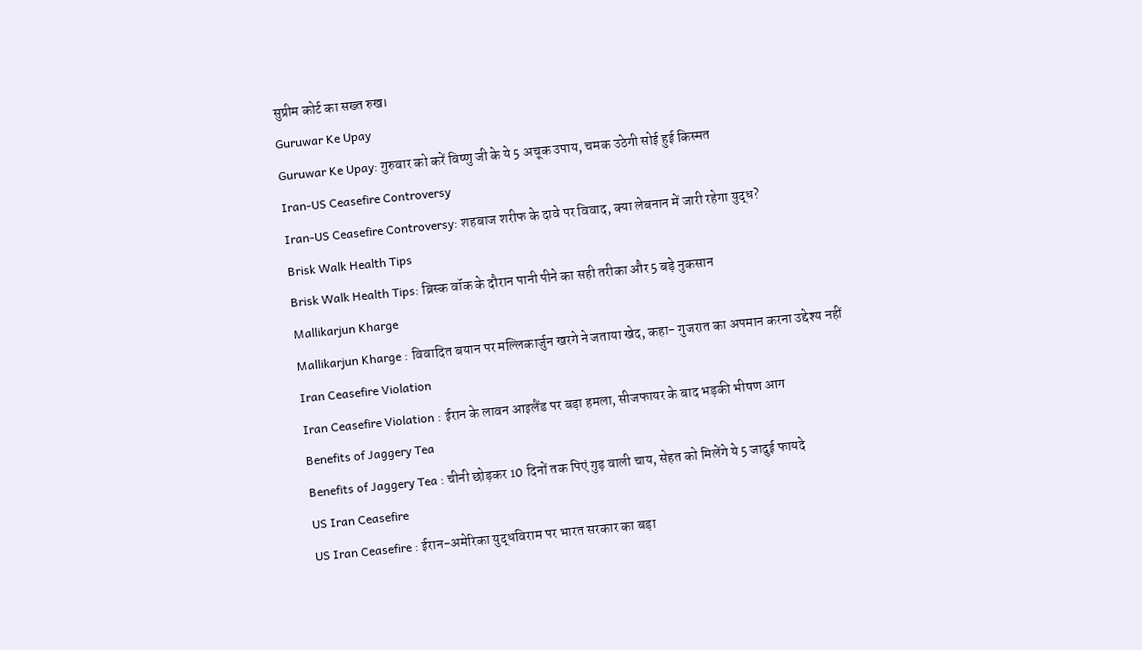सुप्रीम कोर्ट का सख्त रुख।
Guruwar Ke Upay
Guruwar Ke Upay: गुरुवार को करें विष्णु जी के ये 5 अचूक उपाय, चमक उठेगी सोई हुई किस्मत
Iran-US Ceasefire Controversy
Iran-US Ceasefire Controversy: शहबाज शरीफ के दावे पर विवाद, क्या लेबनान में जारी रहेगा युद्ध?
Brisk Walk Health Tips
Brisk Walk Health Tips: ब्रिस्क वॉक के दौरान पानी पीने का सही तरीका और 5 बड़े नुकसान
Mallikarjun Kharge
Mallikarjun Kharge : विवादित बयान पर मल्लिकार्जुन खरगे ने जताया खेद, कहा- गुजरात का अपमान करना उद्देश्य नहीं
Iran Ceasefire Violation
Iran Ceasefire Violation : ईरान के लावन आइलैंड पर बड़ा हमला, सीजफायर के बाद भड़की भीषण आग
Benefits of Jaggery Tea
Benefits of Jaggery Tea : चीनी छोड़कर 10 दिनों तक पिएं गुड़ वाली चाय, सेहत को मिलेंगे ये 5 जादुई फायदे
US Iran Ceasefire
US Iran Ceasefire : ईरान-अमेरिका युद्धविराम पर भारत सरकार का बड़ा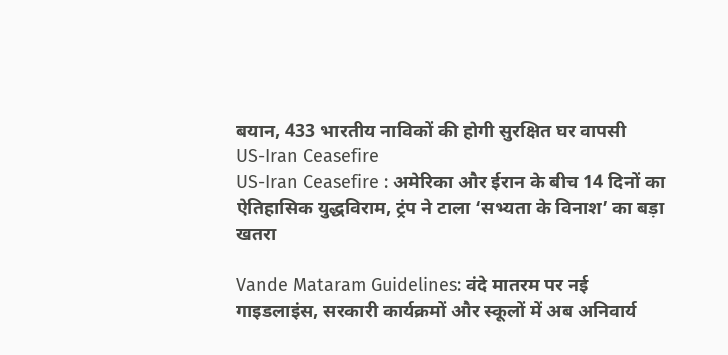बयान, 433 भारतीय नाविकों की होगी सुरक्षित घर वापसी
US-Iran Ceasefire
US-Iran Ceasefire : अमेरिका और ईरान के बीच 14 दिनों का ऐतिहासिक युद्धविराम, ट्रंप ने टाला ‘सभ्यता के विनाश’ का बड़ा खतरा

Vande Mataram Guidelines: वंदे मातरम पर नई गाइडलाइंस, सरकारी कार्यक्रमों और स्कूलों में अब अनिवार्य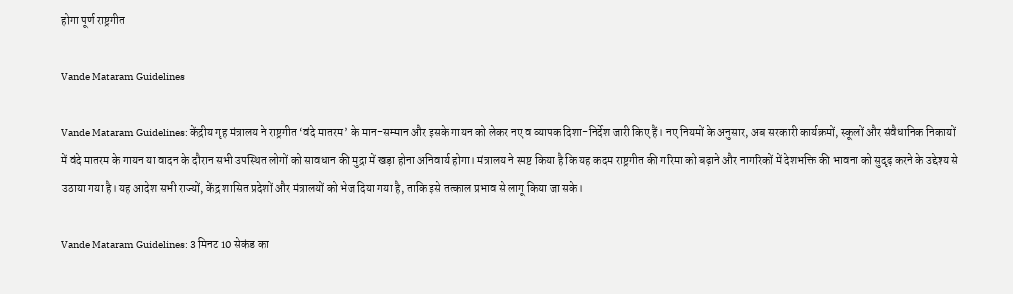होगा पूर्ण राष्ट्रगीत

Vande Mataram Guidelines

Vande Mataram Guidelines: केंद्रीय गृह मंत्रालय ने राष्ट्रगीत ‘वंदे मातरम’ के मान-सम्मान और इसके गायन को लेकर नए व व्यापक दिशा-निर्देश जारी किए हैं। नए नियमों के अनुसार, अब सरकारी कार्यक्रमों, स्कूलों और संवैधानिक निकायों में वंदे मातरम के गायन या वादन के दौरान सभी उपस्थित लोगों को सावधान की मुद्रा में खड़ा होना अनिवार्य होगा। मंत्रालय ने स्पष्ट किया है कि यह कदम राष्ट्रगीत की गरिमा को बढ़ाने और नागरिकों में देशभक्ति की भावना को सुदृढ़ करने के उद्देश्य से उठाया गया है। यह आदेश सभी राज्यों, केंद्र शासित प्रदेशों और मंत्रालयों को भेज दिया गया है, ताकि इसे तत्काल प्रभाव से लागू किया जा सके।

Vande Mataram Guidelines: 3 मिनट 10 सेकंड का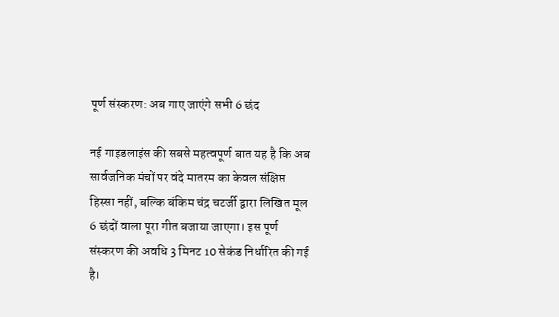पूर्ण संस्करण: अब गाए जाएंगे सभी 6 छंद

नई गाइडलाइंस की सबसे महत्वपूर्ण बात यह है कि अब सार्वजनिक मंचों पर वंदे मातरम का केवल संक्षिप्त हिस्सा नहीं, बल्कि बंकिम चंद्र चटर्जी द्वारा लिखित मूल 6 छंदों वाला पूरा गीत बजाया जाएगा। इस पूर्ण संस्करण की अवधि 3 मिनट 10 सेकंड निर्धारित की गई है।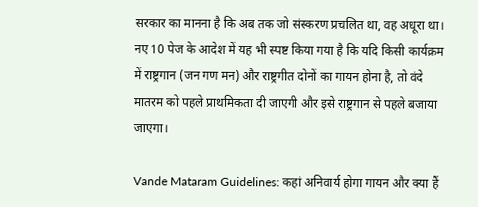सरकार का मानना है कि अब तक जो संस्करण प्रचलित था, वह अधूरा था। नए 10 पेज के आदेश में यह भी स्पष्ट किया गया है कि यदि किसी कार्यक्रम में राष्ट्रगान (जन गण मन) और राष्ट्रगीत दोनों का गायन होना है, तो वंदे मातरम को पहले प्राथमिकता दी जाएगी और इसे राष्ट्रगान से पहले बजाया जाएगा।

Vande Mataram Guidelines: कहां अनिवार्य होगा गायन और क्या हैं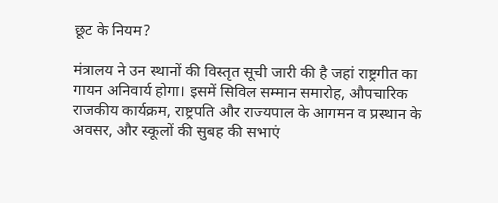छूट के नियम?

मंत्रालय ने उन स्थानों की विस्तृत सूची जारी की है जहां राष्ट्रगीत का गायन अनिवार्य होगा। इसमें सिविल सम्मान समारोह, औपचारिक राजकीय कार्यक्रम, राष्ट्रपति और राज्यपाल के आगमन व प्रस्थान के अवसर, और स्कूलों की सुबह की सभाएं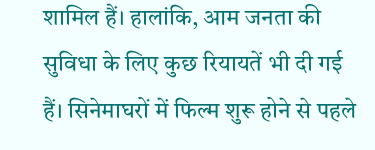शामिल हैं। हालांकि, आम जनता की सुविधा के लिए कुछ रियायतें भी दी गई हैं। सिनेमाघरों में फिल्म शुरू होने से पहले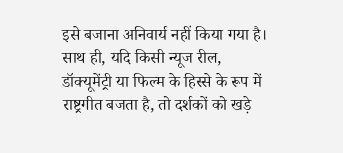इसे बजाना अनिवार्य नहीं किया गया है। साथ ही, यदि किसी न्यूज रील, डॉक्यूमेंट्री या फिल्म के हिस्से के रूप में राष्ट्रगीत बजता है, तो दर्शकों को खड़े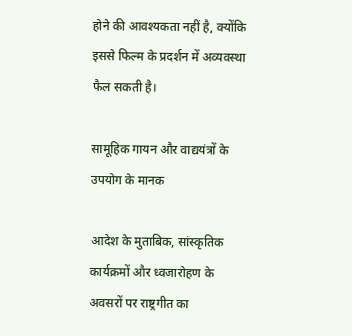होने की आवश्यकता नहीं है, क्योंकि इससे फिल्म के प्रदर्शन में अव्यवस्था फैल सकती है।

सामूहिक गायन और वाद्ययंत्रों के उपयोग के मानक

आदेश के मुताबिक, सांस्कृतिक कार्यक्रमों और ध्वजारोहण के अवसरों पर राष्ट्रगीत का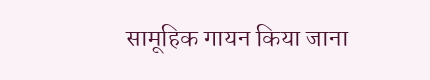सामूहिक गायन किया जाना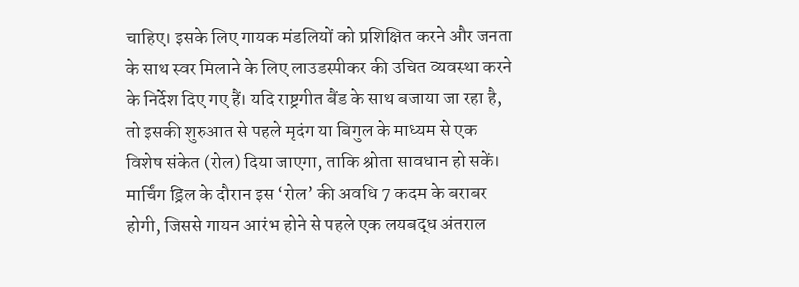चाहिए। इसके लिए गायक मंडलियों को प्रशिक्षित करने और जनता के साथ स्वर मिलाने के लिए लाउडस्पीकर की उचित व्यवस्था करने के निर्देश दिए गए हैं। यदि राष्ट्रगीत बैंड के साथ बजाया जा रहा है, तो इसकी शुरुआत से पहले मृदंग या बिगुल के माध्यम से एक विशेष संकेत (रोल) दिया जाएगा, ताकि श्रोता सावधान हो सकें। मार्चिंग ड्रिल के दौरान इस ‘रोल’ की अवधि 7 कदम के बराबर होगी, जिससे गायन आरंभ होने से पहले एक लयबद्ध अंतराल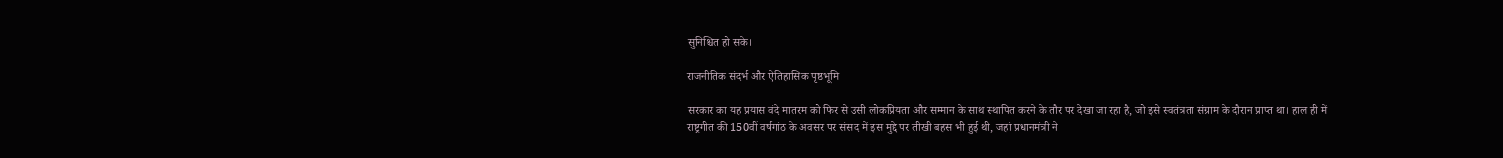सुनिश्चित हो सके।

राजनीतिक संदर्भ और ऐतिहासिक पृष्ठभूमि

सरकार का यह प्रयास वंदे मातरम को फिर से उसी लोकप्रियता और सम्मान के साथ स्थापित करने के तौर पर देखा जा रहा है, जो इसे स्वतंत्रता संग्राम के दौरान प्राप्त था। हाल ही में राष्ट्रगीत की 150वीं वर्षगांठ के अवसर पर संसद में इस मुद्दे पर तीखी बहस भी हुई थी, जहां प्रधानमंत्री ने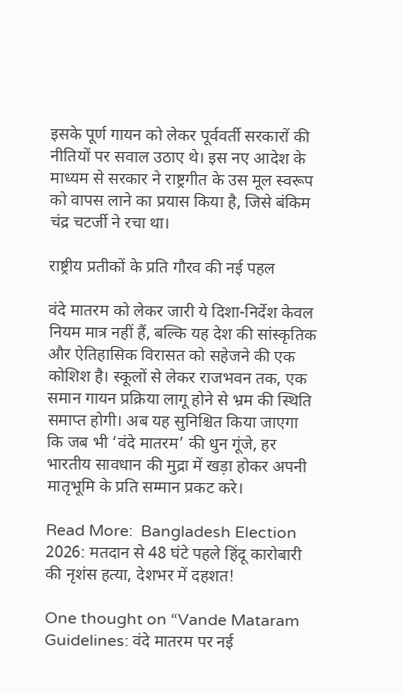इसके पूर्ण गायन को लेकर पूर्ववर्ती सरकारों की नीतियों पर सवाल उठाए थे। इस नए आदेश के माध्यम से सरकार ने राष्ट्रगीत के उस मूल स्वरूप को वापस लाने का प्रयास किया है, जिसे बंकिम चंद्र चटर्जी ने रचा था।

राष्ट्रीय प्रतीकों के प्रति गौरव की नई पहल

वंदे मातरम को लेकर जारी ये दिशा-निर्देश केवल नियम मात्र नहीं हैं, बल्कि यह देश की सांस्कृतिक और ऐतिहासिक विरासत को सहेजने की एक कोशिश है। स्कूलों से लेकर राजभवन तक, एक समान गायन प्रक्रिया लागू होने से भ्रम की स्थिति समाप्त होगी। अब यह सुनिश्चित किया जाएगा कि जब भी ‘वंदे मातरम’ की धुन गूंजे, हर भारतीय सावधान की मुद्रा में खड़ा होकर अपनी मातृभूमि के प्रति सम्मान प्रकट करे।

Read More:  Bangladesh Election 2026: मतदान से 48 घंटे पहले हिंदू कारोबारी की नृशंस हत्या, देशभर में दहशत!

One thought on “Vande Mataram Guidelines: वंदे मातरम पर नई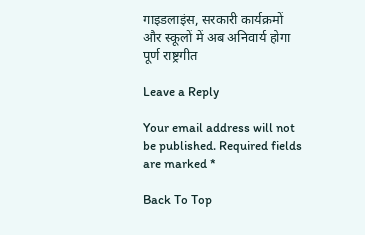गाइडलाइंस, सरकारी कार्यक्रमों और स्कूलों में अब अनिवार्य होगा पूर्ण राष्ट्रगीत

Leave a Reply

Your email address will not be published. Required fields are marked *

Back To Top